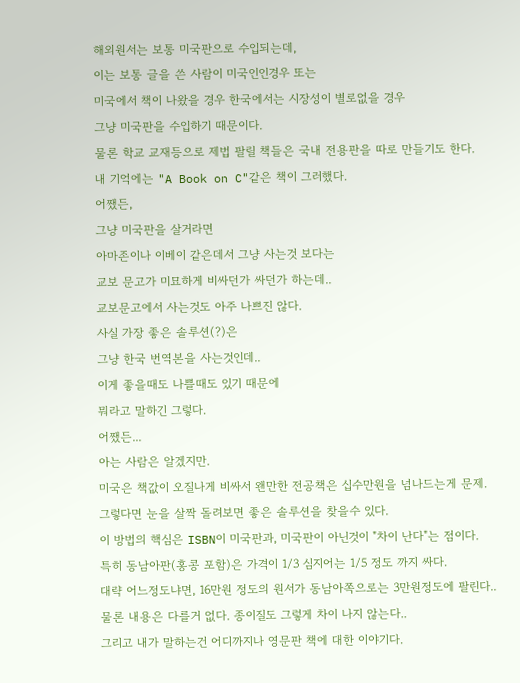해외원서는 보통 미국판으로 수입되는데,
이는 보통 글을 쓴 사람이 미국인인경우 또는
미국에서 책이 나왔을 경우 한국에서는 시장성이 별로없을 경우
그냥 미국판을 수입하기 때문이다.
물론 학교 교재등으로 제법 팔릴 책들은 국내 전용판을 따로 만들기도 한다.
내 기억에는 "A Book on C"같은 책이 그러했다.
어쨌든,
그냥 미국판을 살거라면
아마존이나 이베이 같은데서 그냥 사는것 보다는
교보 문고가 미묘하게 비싸던가 싸던가 하는데..
교보문고에서 사는것도 아주 나쁘진 않다.
사실 가장 좋은 솔루션(?)은
그냥 한국 번역본을 사는것인데..
이게 좋을때도 나쁠때도 있기 때문에
뭐라고 말하긴 그렇다.
어쨌든...
아는 사람은 알겠지만.
미국은 책값이 오질나게 비싸서 왠만한 전공책은 십수만원을 넘나드는게 문제.
그렇다면 눈을 살짝 돌려보면 좋은 솔루션을 찾을수 있다.
이 방법의 핵심은 ISBN이 미국판과, 미국판이 아닌것이 "차이 난다"는 점이다.
특히 동남아판(홍콩 포함)은 가격이 1/3 심지어는 1/5 정도 까지 싸다.
대략 어느정도냐면, 16만원 정도의 원서가 동남아쪽으로는 3만원정도에 팔린다..
물론 내용은 다를거 없다. 종이질도 그렇게 차이 나지 않는다..
그리고 내가 말하는건 어디까지나 영문판 책에 대한 이야기다.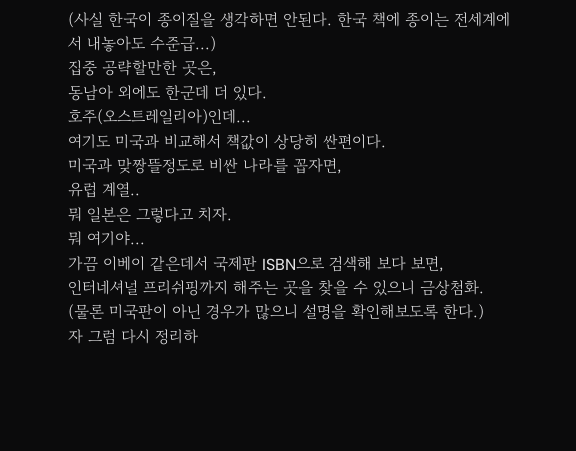(사실 한국이 종이질을 생각하면 안된다. 한국 책에 종이는 전세계에서 내놓아도 수준급...)
집중 공략할만한 곳은,
동남아 외에도 한군데 더 있다.
호주(오스트레일리아)인데...
여기도 미국과 비교해서 책값이 상당히 싼편이다.
미국과 맞짱뜰정도로 비싼 나라를 꼽자면,
유럽 계열..
뭐 일본은 그렇다고 치자.
뭐 여기야...
가끔 이베이 같은데서 국제판 ISBN으로 검색해 보다 보면,
인터네셔널 프리쉬핑까지 해주는 곳을 찾을 수 있으니 금상첨화.
(물론 미국판이 아닌 경우가 많으니 설명을 확인해보도록 한다.)
자 그럼 다시 정리하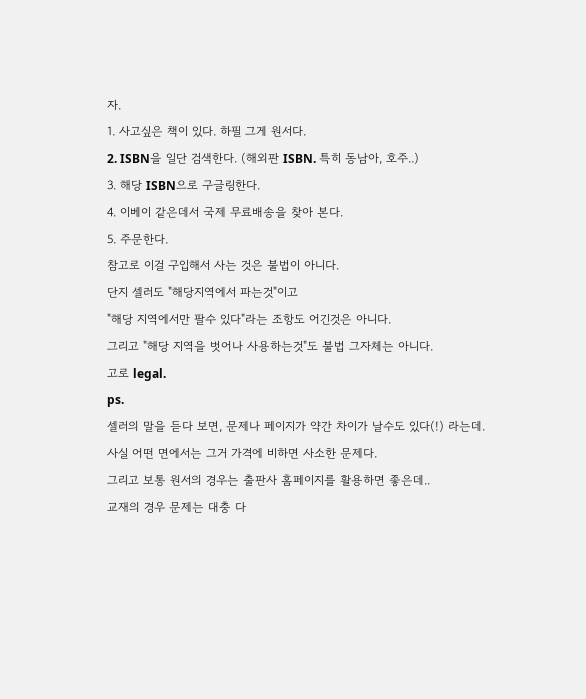자.
1. 사고싶은 책이 있다. 하필 그게 원서다.
2. ISBN을 일단 검색한다. (해외판 ISBN. 특히 동남아, 호주..)
3. 해당 ISBN으로 구글링한다.
4. 이베이 같은데서 국제 무료배송을 찾아 본다.
5. 주문한다.
참고로 이걸 구입해서 사는 것은 불법이 아니다.
단지 셀러도 "해당지역에서 파는것"이고
"해당 지역에서만 팔수 있다"라는 조항도 어긴것은 아니다.
그리고 "해당 지역을 벗어나 사용하는것"도 불법 그자체는 아니다.
고로 legal.
ps.
셀러의 말을 듣다 보면, 문제나 페이지가 약간 차이가 날수도 있다(!) 라는데.
사실 어떤 면에서는 그거 가격에 비하면 사소한 문제다.
그리고 보통 원서의 경우는 출판사 홈페이지를 활용하면 좋은데..
교재의 경우 문제는 대충 다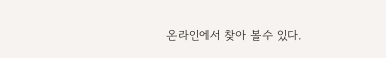온라인에서 찾아 볼수 있다.